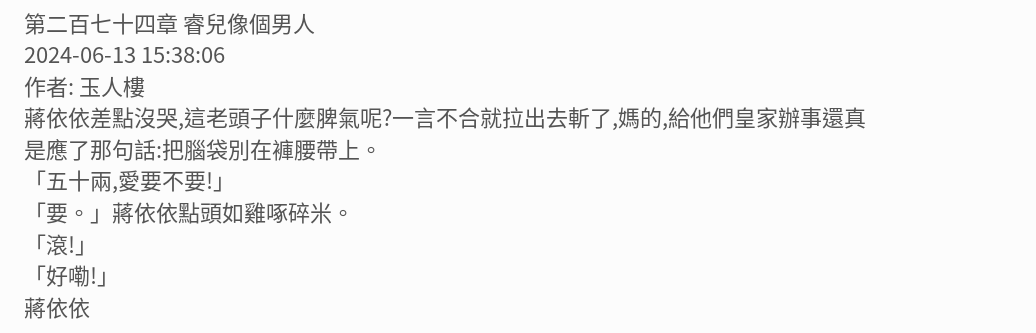第二百七十四章 睿兒像個男人
2024-06-13 15:38:06
作者: 玉人樓
蔣依依差點沒哭,這老頭子什麼脾氣呢?一言不合就拉出去斬了,媽的,給他們皇家辦事還真是應了那句話:把腦袋別在褲腰帶上。
「五十兩,愛要不要!」
「要。」蔣依依點頭如雞啄碎米。
「滾!」
「好嘞!」
蔣依依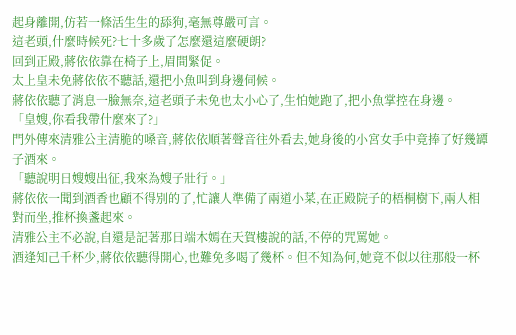起身離開,仿若一條活生生的舔狗,毫無尊嚴可言。
這老頭,什麼時候死?七十多歲了怎麼還這麼硬朗?
回到正殿,蔣依依靠在椅子上,眉間緊促。
太上皇未免蔣依依不聽話,還把小魚叫到身邊伺候。
蔣依依聽了消息一臉無奈,這老頭子未免也太小心了,生怕她跑了,把小魚掌控在身邊。
「皇嫂,你看我帶什麼來了?」
門外傳來清雅公主清脆的嗓音,蔣依依順著聲音往外看去,她身後的小宮女手中竟捧了好幾罈子酒來。
「聽說明日嫂嫂出征,我來為嫂子壯行。」
蔣依依一聞到酒香也顧不得別的了,忙讓人準備了兩道小菜,在正殿院子的梧桐樹下,兩人相對而坐,推杯換盞起來。
清雅公主不必說,自還是記著那日端木嫣在天賀樓說的話,不停的咒罵她。
酒逢知己千杯少,蔣依依聽得開心,也難免多喝了幾杯。但不知為何,她竟不似以往那般一杯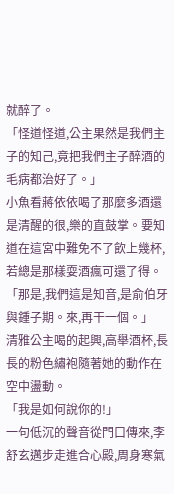就醉了。
「怪道怪道,公主果然是我們主子的知己,竟把我們主子醉酒的毛病都治好了。」
小魚看蔣依依喝了那麼多酒還是清醒的很,樂的直鼓掌。要知道在這宮中難免不了飲上幾杯,若總是那樣耍酒瘋可還了得。
「那是,我們這是知音,是俞伯牙與鍾子期。來,再干一個。」
清雅公主喝的起興,高舉酒杯,長長的粉色繡袍隨著她的動作在空中盪動。
「我是如何說你的!」
一句低沉的聲音從門口傳來,李舒玄邁步走進合心殿,周身寒氣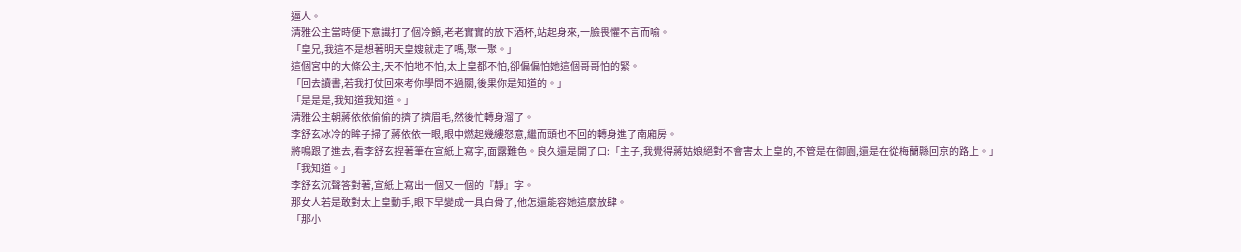逼人。
清雅公主當時便下意識打了個冷顫,老老實實的放下酒杯,站起身來,一臉畏懼不言而喻。
「皇兄,我這不是想著明天皇嫂就走了嗎,聚一聚。」
這個宮中的大條公主,天不怕地不怕,太上皇都不怕,卻偏偏怕她這個哥哥怕的緊。
「回去讀書,若我打仗回來考你學問不過關,後果你是知道的。」
「是是是,我知道我知道。」
清雅公主朝蔣依依偷偷的擠了擠眉毛,然後忙轉身溜了。
李舒玄冰冷的眸子掃了蔣依依一眼,眼中燃起幾縷怒意,繼而頭也不回的轉身進了南廂房。
將鳴跟了進去,看李舒玄捏著筆在宣紙上寫字,面露難色。良久還是開了口:「主子,我覺得蔣姑娘絕對不會害太上皇的,不管是在御園,還是在從梅蘭縣回京的路上。」
「我知道。」
李舒玄沉聲答對著,宣紙上寫出一個又一個的『靜』字。
那女人若是敢對太上皇動手,眼下早變成一具白骨了,他怎還能容她這麼放肆。
「那小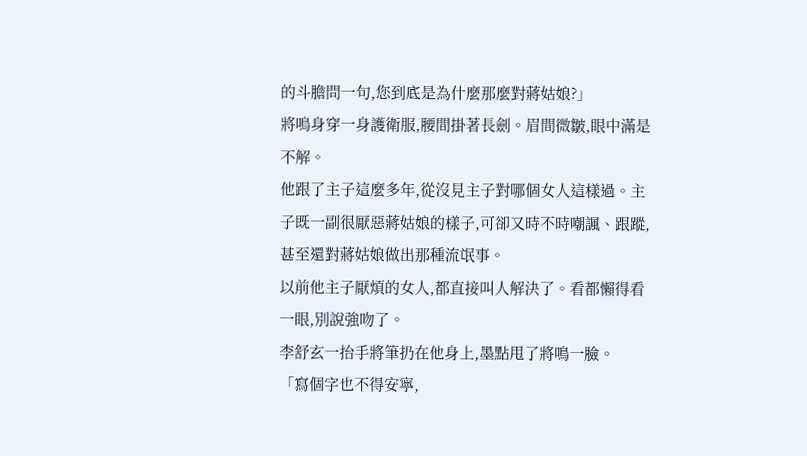的斗膽問一句,您到底是為什麼那麼對蔣姑娘?」
將鳴身穿一身護衛服,腰間掛著長劍。眉間微皺,眼中滿是不解。
他跟了主子這麼多年,從沒見主子對哪個女人這樣過。主子既一副很厭惡蔣姑娘的樣子,可卻又時不時嘲諷、跟蹤,甚至還對蔣姑娘做出那種流氓事。
以前他主子厭煩的女人,都直接叫人解決了。看都懶得看一眼,別說強吻了。
李舒玄一抬手將筆扔在他身上,墨點甩了將鳴一臉。
「寫個字也不得安寧,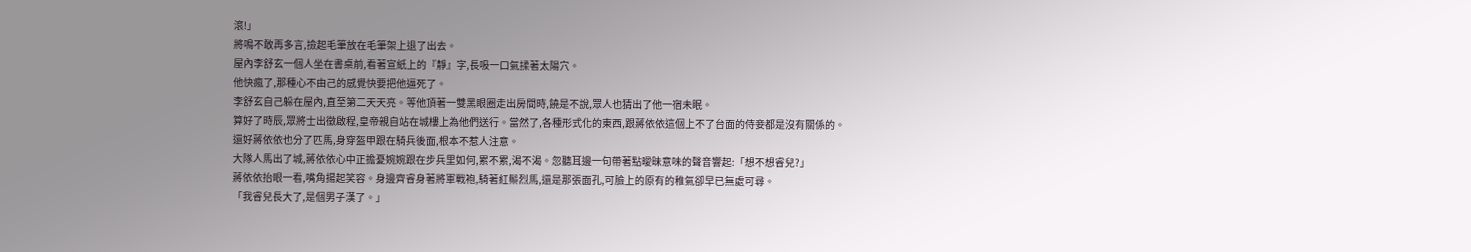滾!」
將鳴不敢再多言,撿起毛筆放在毛筆架上退了出去。
屋內李舒玄一個人坐在書桌前,看著宣紙上的『靜』字,長吸一口氣揉著太陽穴。
他快瘋了,那種心不由己的感覺快要把他逼死了。
李舒玄自己躲在屋內,直至第二天天亮。等他頂著一雙黑眼圈走出房間時,饒是不說,眾人也猜出了他一宿未眠。
算好了時辰,眾將士出徵啟程,皇帝親自站在城樓上為他們送行。當然了,各種形式化的東西,跟蔣依依這個上不了台面的侍妾都是沒有關係的。
還好蔣依依也分了匹馬,身穿盔甲跟在騎兵後面,根本不惹人注意。
大隊人馬出了城,蔣依依心中正擔憂婉婉跟在步兵里如何,累不累,渴不渴。忽聽耳邊一句帶著點曖昧意味的聲音響起:「想不想睿兒?」
蔣依依抬眼一看,嘴角揚起笑容。身邊齊睿身著將軍戰袍,騎著紅鬃烈馬,還是那張面孔,可臉上的原有的稚氣卻早已無處可尋。
「我睿兒長大了,是個男子漢了。」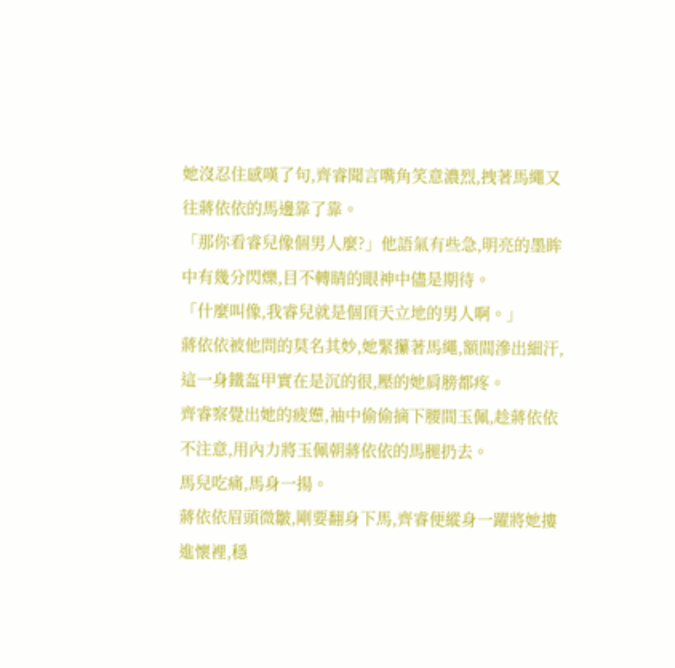她沒忍住感嘆了句,齊睿聞言嘴角笑意濃烈,拽著馬繩又往蔣依依的馬邊靠了靠。
「那你看睿兒像個男人麼?」他語氣有些急,明亮的墨眸中有幾分閃爍,目不轉睛的眼神中儘是期待。
「什麼叫像,我睿兒就是個頂天立地的男人啊。」
蔣依依被他問的莫名其妙,她緊攥著馬繩,額間滲出細汗,這一身鐵盔甲實在是沉的很,壓的她肩膀都疼。
齊睿察覺出她的疲憊,袖中偷偷摘下腰間玉佩,趁蔣依依不注意,用內力將玉佩朝蔣依依的馬腿扔去。
馬兒吃痛,馬身一揚。
蔣依依眉頭微皺,剛要翻身下馬,齊睿便縱身一躍將她摟進懷裡,穩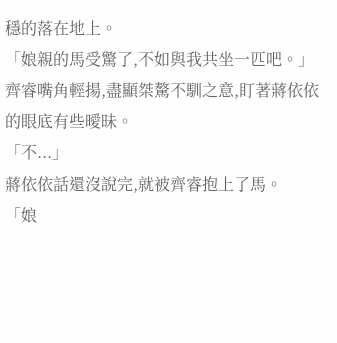穩的落在地上。
「娘親的馬受驚了,不如與我共坐一匹吧。」
齊睿嘴角輕揚,盡顯桀驁不馴之意,盯著蔣依依的眼底有些曖昧。
「不...」
蔣依依話還沒說完,就被齊睿抱上了馬。
「娘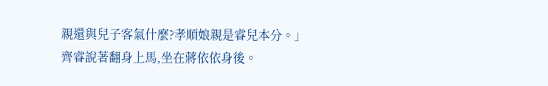親還與兒子客氣什麼?孝順娘親是睿兒本分。」
齊睿說著翻身上馬,坐在蔣依依身後。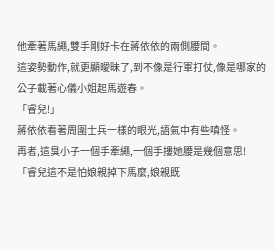他牽著馬繩,雙手剛好卡在蔣依依的兩側腰間。
這姿勢動作,就更顯曖昧了,到不像是行軍打仗,像是哪家的公子載著心儀小姐起馬遊春。
「睿兒!」
蔣依依看著周圍士兵一樣的眼光,語氣中有些嗔怪。
再者,這臭小子一個手牽繩,一個手摟她腰是幾個意思!
「睿兒這不是怕娘親掉下馬麼,娘親既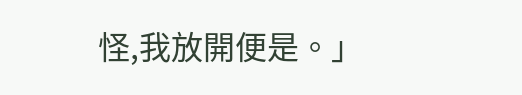怪,我放開便是。」